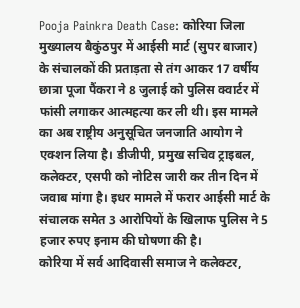Pooja Painkra Death Case: कोरिया जिला मुख्यालय बैकुंठपुर में आईसी मार्ट (सुपर बाजार) के संचालकों की प्रताड़ता से तंग आकर 17 वर्षीय छात्रा पूजा पैंकरा ने 8 जुलाई को पुलिस क्वार्टर में फांसी लगाकर आत्महत्या कर ली थी। इस मामले का अब राष्ट्रीय अनुसूचित जनजाति आयोग ने एक्शन लिया है। डीजीपी, प्रमुख सचिव ट्राइबल, कलेक्टर, एसपी को नोटिस जारी कर तीन दिन में जवाब मांगा है। इधर मामले में फरार आईसी मार्ट के संचालक समेत 3 आरोपियों के खिलाफ पुलिस ने 5 हजार रुपए इनाम की घोषणा की है।
कोरिया में सर्व आदिवासी समाज ने कलेक्टर,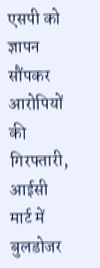एसपी को ज्ञापन सौंपकर आरोपियों की गिरफ्तारी, आईसी मार्ट में बुलडोजर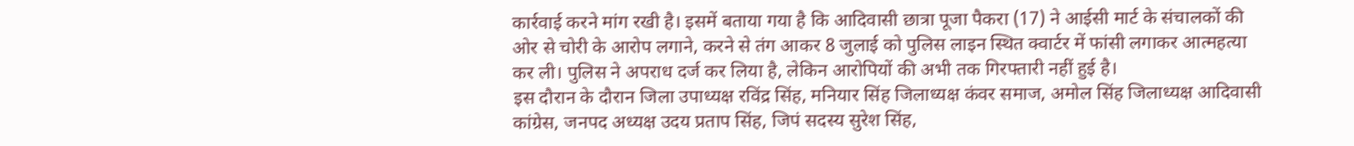कार्रवाई करने मांग रखी है। इसमें बताया गया है कि आदिवासी छात्रा पूजा पैकरा (17) ने आईसी मार्ट के संचालकों की ओर से चोरी के आरोप लगाने, करने से तंग आकर 8 जुलाई को पुलिस लाइन स्थित क्वार्टर में फांसी लगाकर आत्महत्या कर ली। पुलिस ने अपराध दर्ज कर लिया है, लेकिन आरोपियों की अभी तक गिरफ्तारी नहीं हुई है।
इस दौरान के दौरान जिला उपाध्यक्ष रविंद्र सिंह, मनियार सिंह जिलाध्यक्ष कंवर समाज, अमोल सिंह जिलाध्यक्ष आदिवासी कांग्रेस, जनपद अध्यक्ष उदय प्रताप सिंह, जिपं सदस्य सुरेश सिंह,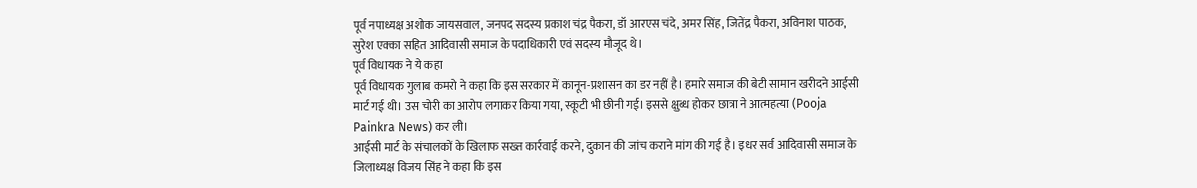पूर्व नपाध्यक्ष अशोक जायसवाल, जनपद सदस्य प्रकाश चंद्र पैकरा, डॉ आरएस चंदे, अमर सिंह, जितेंद्र पैकरा, अविनाश पाठक, सुरेश एक्का सहित आदिवासी समाज के पदाधिकारी एवं सदस्य मौजूद थे।
पूर्व विधायक ने ये कहा
पूर्व विधायक गुलाब कमरो ने कहा कि इस सरकार में कानून-प्रशासन का डर नहीं है। हमारे समाज की बेटी सामान खरीदने आईसी मार्ट गई थी। उस चोरी का आरोप लगाकर किया गया, स्कूटी भी छीनी गई। इससे क्षुब्ध होकर छात्रा ने आत्महत्या (Pooja Painkra News) कर ली।
आईसी मार्ट के संचालकों के खिलाफ सख्त कार्रवाई करने, दुकान की जांच कराने मांग की गई है। इधर सर्व आदिवासी समाज के जिलाध्यक्ष विजय सिंह ने कहा कि इस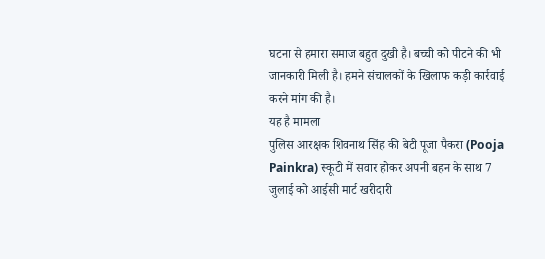घटना से हमारा समाज बहुत दुखी है। बच्ची को पीटने की भी जानकारी मिली है। हमने संचालकों के खिलाफ कड़ी कार्रवाई करने मांग की है।
यह है मामला
पुलिस आरक्षक शिवनाथ सिंह की बेटी पूजा पैकरा (Pooja Painkra) स्कूटी में सवार होकर अपनी बहन के साथ 7 जुलाई को आईसी मार्ट खरीदारी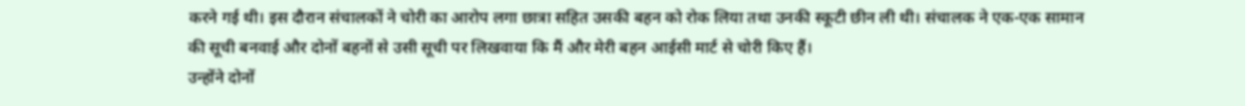करने गई थी। इस दौरान संचालकों ने चोरी का आरोप लगा छात्रा सहित उसकी बहन को रोक लिया तथा उनकी स्कूटी छीन ली थी। संचालक ने एक-एक सामान की सूची बनवाई और दोनों बहनों से उसी सूची पर लिखवाया कि मैं और मेरी बहन आईसी मार्ट से चोरी किए हैं।
उन्होंने दोनों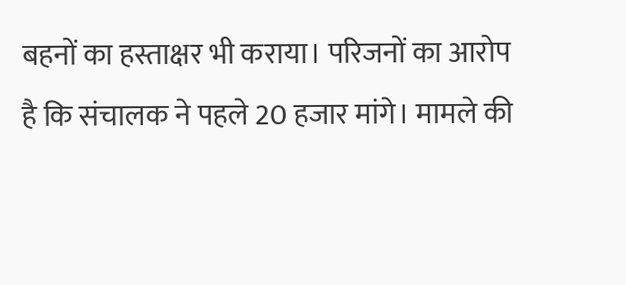बहनों का हस्ताक्षर भी कराया। परिजनों का आरोप है कि संचालक ने पहले 20 हजार मांगे। मामले की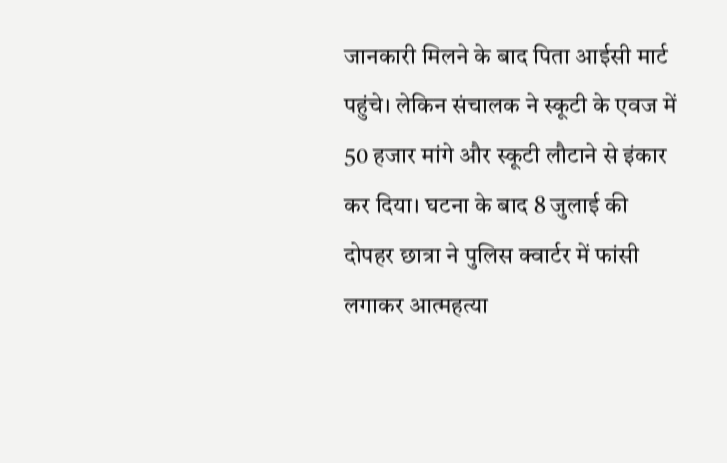जानकारी मिलने के बाद पिता आईसी मार्ट पहुंचे। लेकिन संचालक ने स्कूटी के एवज में 50 हजार मांगे और स्कूटी लौटाने से इंकार कर दिया। घटना के बाद 8 जुलाई की दोपहर छात्रा ने पुलिस क्वार्टर में फांसी लगाकर आत्महत्या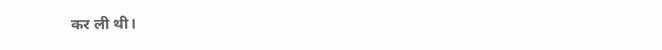कर ली थी।